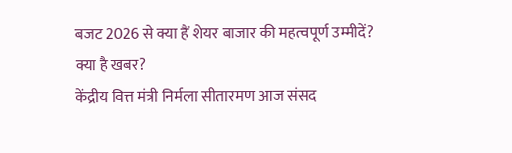बजट 2026 से क्या हैं शेयर बाजार की महत्वपूर्ण उम्मीदें?
क्या है खबर?
केंद्रीय वित्त मंत्री निर्मला सीतारमण आज संसद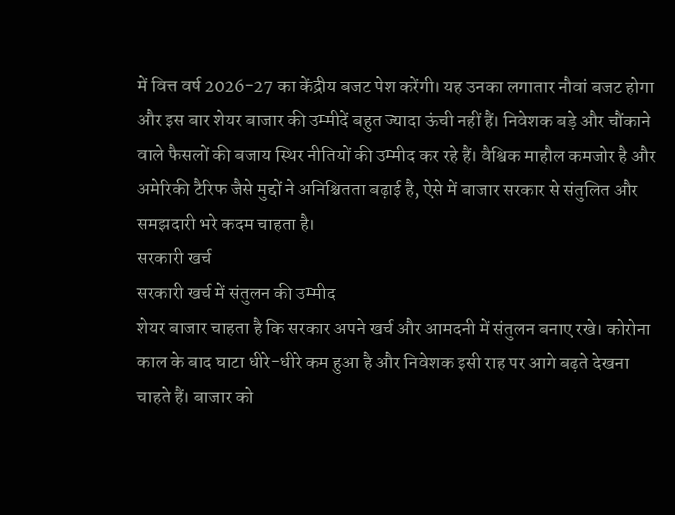में वित्त वर्ष 2026-27 का केंद्रीय बजट पेश करेंगी। यह उनका लगातार नौवां बजट होगा और इस बार शेयर बाजार की उम्मीदें बहुत ज्यादा ऊंची नहीं हैं। निवेशक बड़े और चौंकाने वाले फैसलों की बजाय स्थिर नीतियों की उम्मीद कर रहे हैं। वैश्विक माहौल कमजोर है और अमेरिकी टैरिफ जैसे मुद्दों ने अनिश्चितता बढ़ाई है, ऐसे में बाजार सरकार से संतुलित और समझदारी भरे कदम चाहता है।
सरकारी खर्च
सरकारी खर्च में संतुलन की उम्मीद
शेयर बाजार चाहता है कि सरकार अपने खर्च और आमदनी में संतुलन बनाए रखे। कोरोना काल के बाद घाटा धीरे-धीरे कम हुआ है और निवेशक इसी राह पर आगे बढ़ते देखना चाहते हैं। बाजार को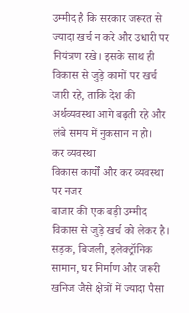उम्मीद है कि सरकार जरूरत से ज्यादा खर्च न करे और उधारी पर नियंत्रण रखे। इसके साथ ही विकास से जुड़े कामों पर खर्च जारी रहे, ताकि देश की अर्थव्यवस्था आगे बढ़ती रहे और लंबे समय में नुकसान न हो।
कर व्यवस्था
विकास कार्यों और कर व्यवस्था पर नजर
बाजार की एक बड़ी उम्मीद विकास से जुड़े खर्च को लेकर है। सड़क, बिजली, इलेक्ट्रॉनिक सामान, घर निर्माण और जरूरी खनिज जैसे क्षेत्रों में ज्यादा पैसा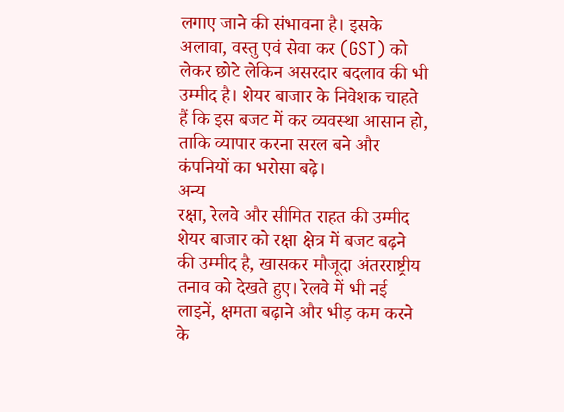लगाए जाने की संभावना है। इसके अलावा, वस्तु एवं सेवा कर (GST) को लेकर छोटे लेकिन असरदार बदलाव की भी उम्मीद है। शेयर बाजार के निवेशक चाहते हैं कि इस बजट में कर व्यवस्था आसान हो, ताकि व्यापार करना सरल बने और कंपनियों का भरोसा बढ़े।
अन्य
रक्षा, रेलवे और सीमित राहत की उम्मीद
शेयर बाजार को रक्षा क्षेत्र में बजट बढ़ने की उम्मीद है, खासकर मौजूदा अंतरराष्ट्रीय तनाव को देखते हुए। रेलवे में भी नई लाइनें, क्षमता बढ़ाने और भीड़ कम करने के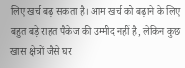लिए खर्च बढ़ सकता है। आम खर्च को बढ़ाने के लिए बहुत बड़े राहत पैकेज की उम्मीद नहीं है, लेकिन कुछ खास क्षेत्रों जैसे घर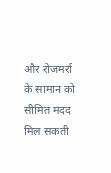और रोजमर्रा के सामान को सीमित मदद मिल सकती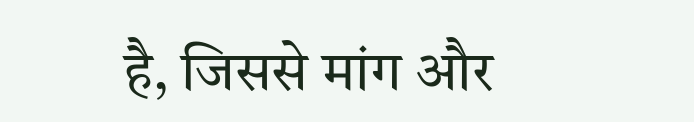है, जिससे मांग और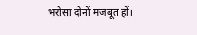भरोसा दोनों मजबूत हों।